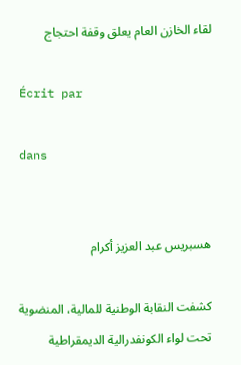لقاء الخازن العام يعلق وقفة احتجاج

Écrit par

dans


هسبريس عبد العزيز أكرام

كشفت النقابة الوطنية للمالية، المنضوية تحت لواء الكونفدرالية الديمقراطية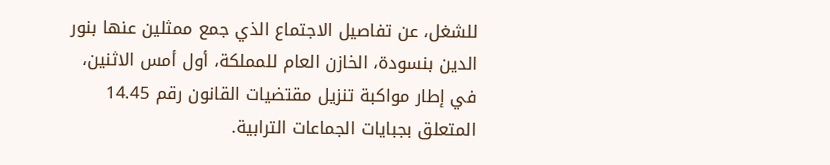للشغل، عن تفاصيل الاجتماع الذي جمع ممثلين عنها بنور الدين بنسودة، الخازن العام للمملكة، أول أمس الاثنين، في إطار مواكبة تنزيل مقتضيات القانون رقم 14.45 المتعلق بجبايات الجماعات الترابية.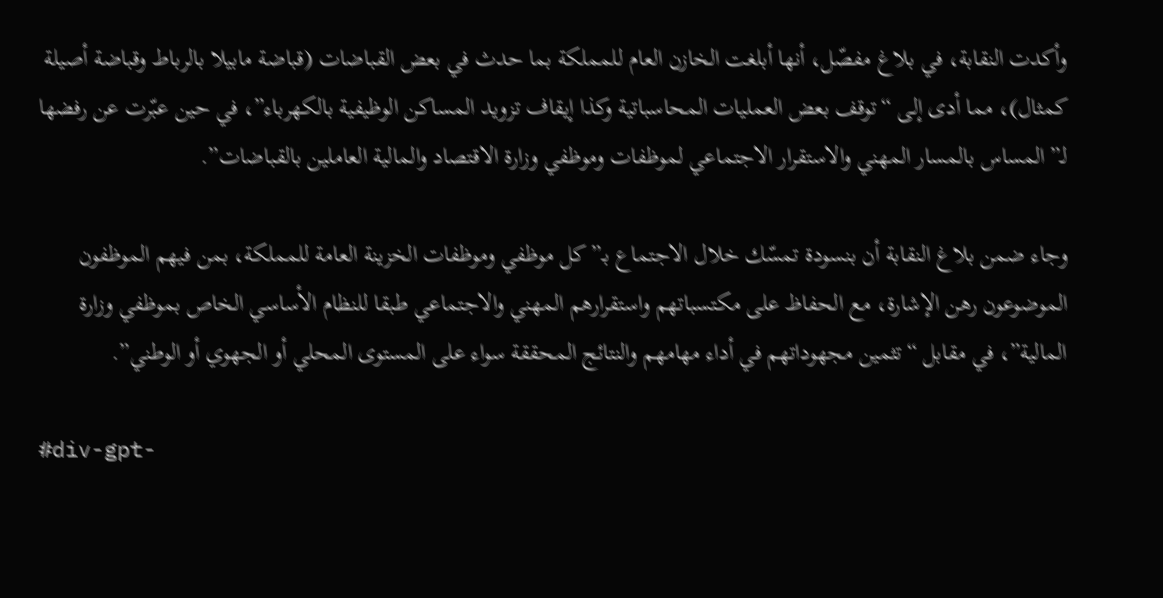وأكدت النقابة، في بلاغ مفصّل، أنها أبلغت الخازن العام للمملكة بما حدث في بعض القباضات (قباضة مابيلا بالرباط وقباضة أصيلة كمثال)، مما أدى إلى “توقف بعض العمليات المحاسباتية وكذا إيقاف تزويد المساكن الوظيفية بالكهرباء”، في حين عبّرت عن رفضها لـ”المساس بالمسار المهني والاستقرار الاجتماعي لموظفات وموظفي وزارة الاقتصاد والمالية العاملين بالقباضات”.

وجاء ضمن بلاغ النقابة أن بنسودة تمسّك خلال الاجتماع بـ”كل موظفي وموظفات الخزينة العامة للمملكة، بمن فيهم الموظفون الموضوعون رهن الإشارة، مع الحفاظ على مكتسباتهم واستقرارهم المهني والاجتماعي طبقا للنظام الأساسي الخاص بموظفي وزارة المالية”، في مقابل “تثمين مجهوداتهم في أداء مهامهم والنتائج المحققة سواء على المستوى المحلي أو الجهوي أو الوطني”.

#div-gpt-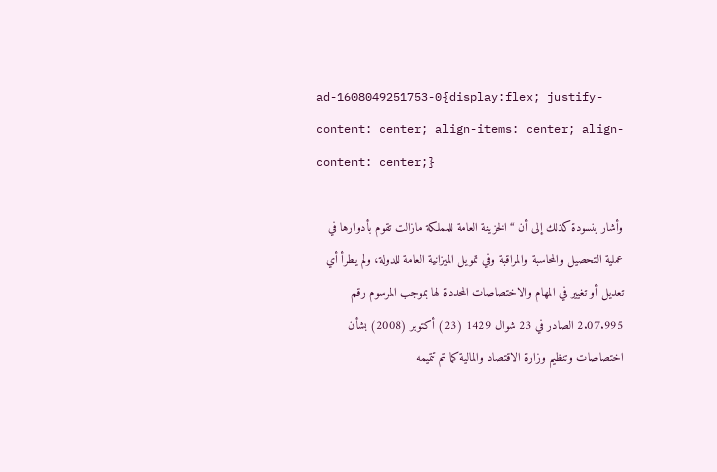ad-1608049251753-0{display:flex; justify-content: center; align-items: center; align-content: center;}

وأشار بنسودة كذلك إلى أن “الخزينة العامة للمملكة مازالت تقوم بأدوارها في عملية التحصيل والمحاسبة والمراقبة وفي تمويل الميزانية العامة للدولة، ولم يطرأ أي تعديل أو تغيير في المهام والاختصاصات المحددة لها بموجب المرسوم رقم 2.07.995 الصادر في 23 شوال 1429 (23) أكتوبر (2008) بشأن اختصاصات وتنظيم وزارة الاقتصاد والمالية كما تم تتميمه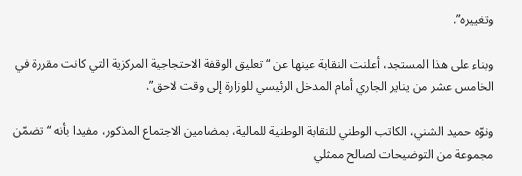وتغييره”.

وبناء على هذا المستجد، أعلنت النقابة عينها عن “تعليق الوقفة الاحتجاجية المركزية التي كانت مقررة في الخامس عشر من يناير الجاري أمام المدخل الرئيسي للوزارة إلى وقت لاحق”.

ونوّه حميد الشني، الكاتب الوطني للنقابة الوطنية للمالية، بمضامين الاجتماع المذكور، مفيدا بأنه “تضمّن مجموعة من التوضيحات لصالح ممثلي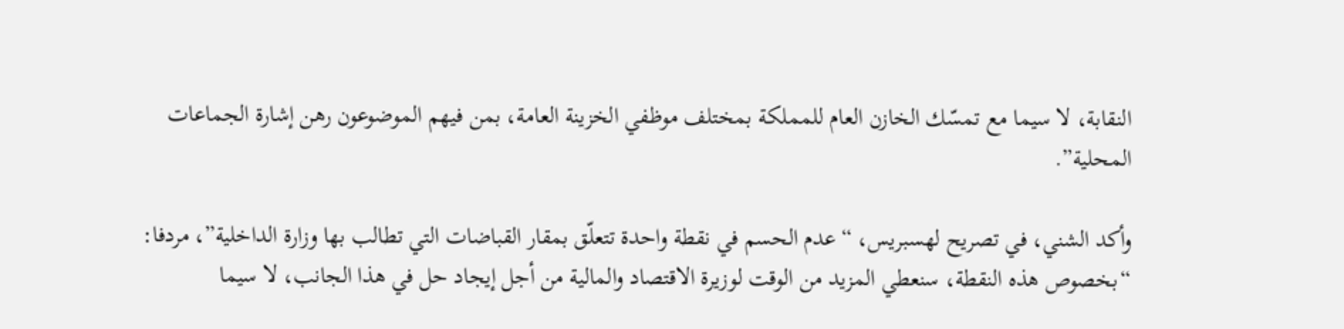النقابة، لا سيما مع تمسّك الخازن العام للمملكة بمختلف موظفي الخزينة العامة، بمن فيهم الموضوعون رهن إشارة الجماعات المحلية”.

وأكد الشني، في تصريح لهسبريس، “عدم الحسم في نقطة واحدة تتعلّق بمقار القباضات التي تطالب بها وزارة الداخلية”، مردفا: “بخصوص هذه النقطة، سنعطي المزيد من الوقت لوزيرة الاقتصاد والمالية من أجل إيجاد حل في هذا الجانب، لا سيما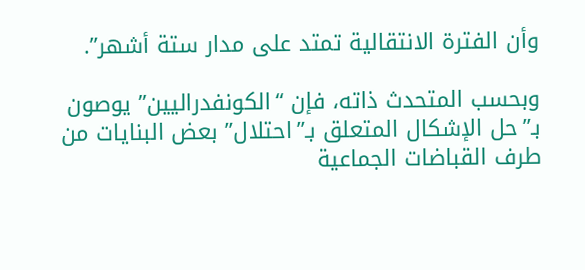وأن الفترة الانتقالية تمتد على مدار ستة أشهر”.

وبحسب المتحدث ذاته، فإن “الكونفدراليين” يوصون بـ”حل الإشكال المتعلق بـ”احتلال” بعض البنايات من طرف القباضات الجماعية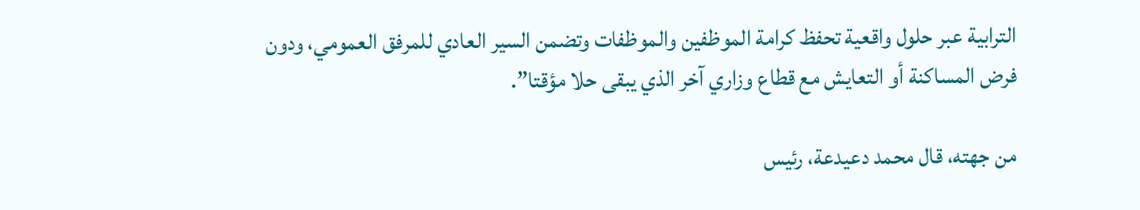الترابية عبر حلول واقعية تحفظ كرامة الموظفين والموظفات وتضمن السير العادي للمرفق العمومي، ودون فرض المساكنة أو التعايش مع قطاع وزاري آخر الذي يبقى حلا مؤقتا”.

من جهته، قال محمد دعيدعة، رئيس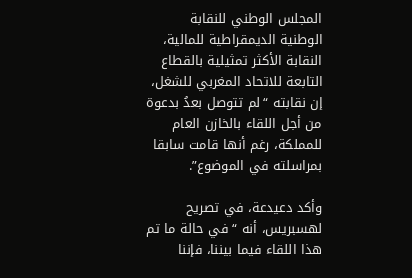المجلس الوطني للنقابة الوطنية الديمقراطية للمالية، النقابة الأكثر تمثيلية بالقطاع التابعة للاتحاد المغربي للشغل، إن نقابته “لم تتوصل بعدُ بدعوة من أجل اللقاء بالخازن العام للمملكة، رغم أنها قامت سابقا بمراسلته في الموضوع”.

وأكد دعيدعة، في تصريح لهسبريس، أنه “في حالة ما تم هذا اللقاء فيما بيننا، فإننا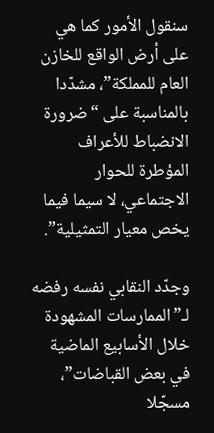سنقول الأمور كما هي على أرض الواقع للخازن العام للمملكة”، مشدّدا بالمناسبة على “ضرورة الانضباط للأعراف المؤطرة للحوار الاجتماعي، لا سيما فيما يخص معيار التمثيلية”.

وجدّد النقابي نفسه رفضه لـ”الممارسات المشهودة خلال الأسابيع الماضية في بعض القباضات”، مسجّلا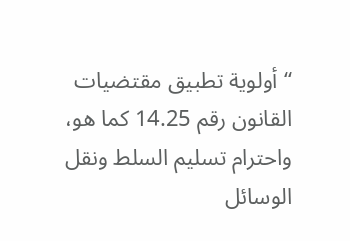“أولوية تطبيق مقتضيات القانون رقم 14.25 كما هو، واحترام تسليم السلط ونقل الوسائل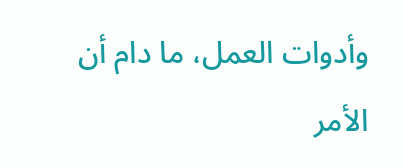وأدوات العمل، ما دام أن الأمر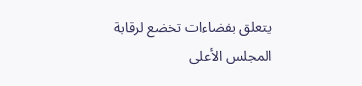يتعلق بفضاءات تخضع لرقابة المجلس الأعلى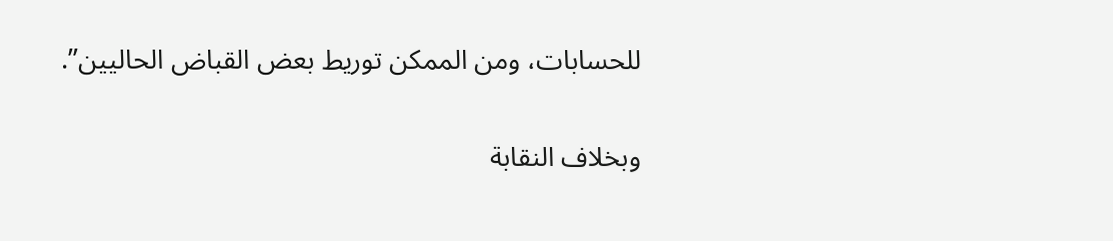للحسابات، ومن الممكن توريط بعض القباض الحاليين”.

وبخلاف النقابة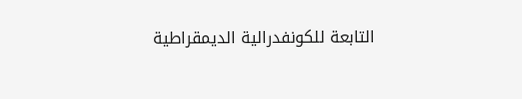التابعة للكونفدرالية الديمقراطية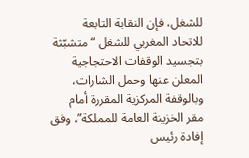للشغل، فإن النقابة التابعة للاتحاد المغربي للشغل “متشبّثة بتجسيد الوقفات الاحتجاجية المعلن عنها وحمل الشارات، وبالوقفة المركزية المقررة أمام مقر الخزينة العامة للمملكة”، وفق إفادة رئيس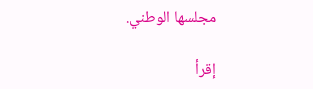مجلسها الوطني.

إقرأ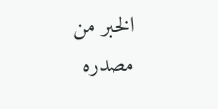الخبر من مصدره